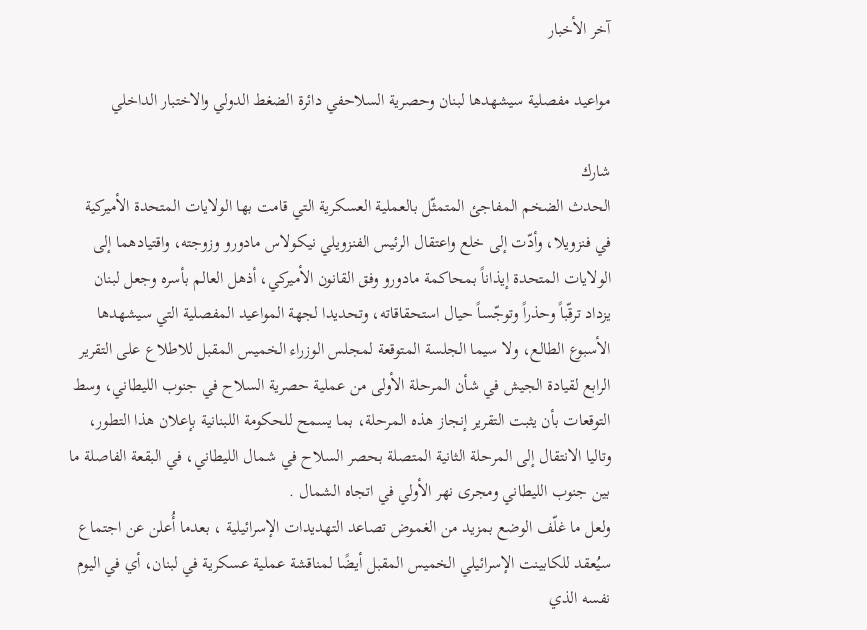آخر الأخبار

مواعيد مفصلية سيشهدها لبنان وحصرية السلاحفي دائرة الضغط الدولي والاختبار الداخلي

شارك
الحدث الضخم المفاجئ المتمثّل بالعملية العسكرية التي قامت بها الولايات المتحدة الأميركية في فنزويلا، وأدّت إلى خلع واعتقال الرئيس الفنزويلي نيكولاس مادورو وزوجته، واقتيادهما إلى الولايات المتحدة إيذاناً بمحاكمة مادورو وفق القانون الأميركي، أذهل العالم بأسره وجعل لبنان يزداد ترقّباً وحذراً وتوجّساً حيال استحقاقاته، وتحديدا لجهة المواعيد المفصلية التي سيشهدها الأسبوع الطالع، ولا سيما الجلسة المتوقعة لمجلس الوزراء الخميس المقبل للاطلاع على التقرير الرابع لقيادة الجيش في شأن المرحلة الأولى من عملية حصرية السلاح في جنوب الليطاني، وسط التوقعات بأن يثبت التقرير إنجاز هذه المرحلة، بما يسمح للحكومة اللبنانية بإعلان هذا التطور، وتاليا الانتقال إلى المرحلة الثانية المتصلة بحصر السلاح في شمال الليطاني، في البقعة الفاصلة ما بين جنوب الليطاني ومجرى نهر الأولي في اتجاه الشمال .
ولعل ما غلّف الوضع بمزيد من الغموض تصاعد التهديدات الإسرائيلية ، بعدما أُعلن عن اجتماع سيُعقد للكابينت الإسرائيلي الخميس المقبل أيضًا لمناقشة عملية عسكرية في لبنان، أي في اليوم نفسه الذي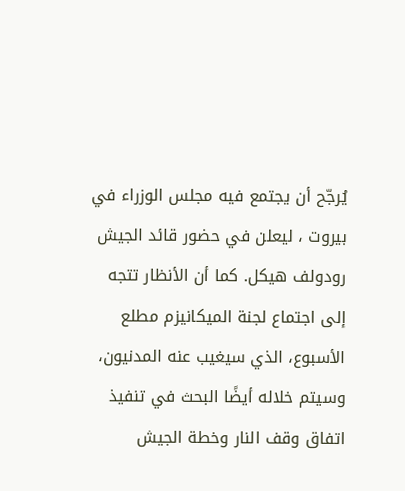يُرجّح أن يجتمع فيه مجلس الوزراء في بيروت ، ليعلن في حضور قائد الجيش رودولف هيكل. كما أن الأنظار تتجه إلى اجتماع لجنة الميكانيزم مطلع الأسبوع، الذي سيغيب عنه المدنيون، وسيتم خلاله أيضًا البحث في تنفيذ اتفاق وقف النار وخطة الجيش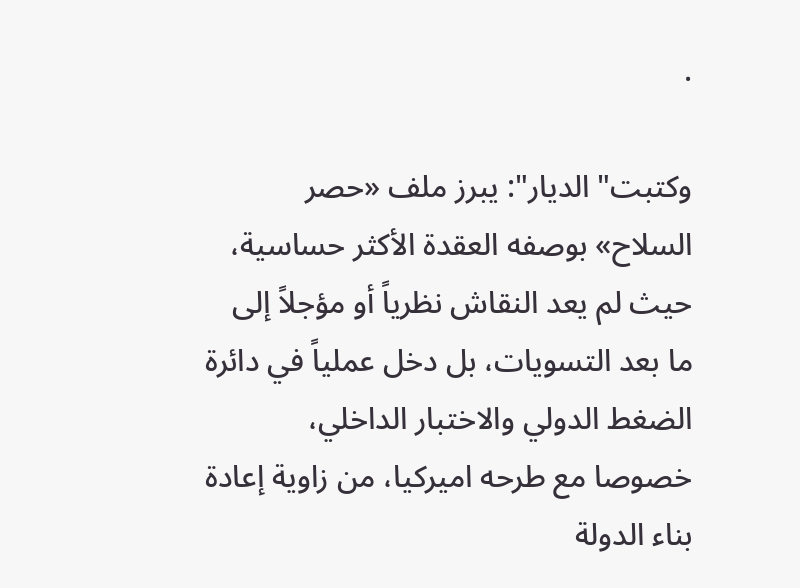.

وكتبت" الديار": يبرز ملف «حصر السلاح» بوصفه العقدة الأكثر حساسية، حيث لم يعد النقاش نظرياً أو مؤجلاً إلى ما بعد التسويات، بل دخل عملياً في دائرة الضغط الدولي والاختبار الداخلي، خصوصا مع طرحه اميركيا، من زاوية إعادة بناء الدولة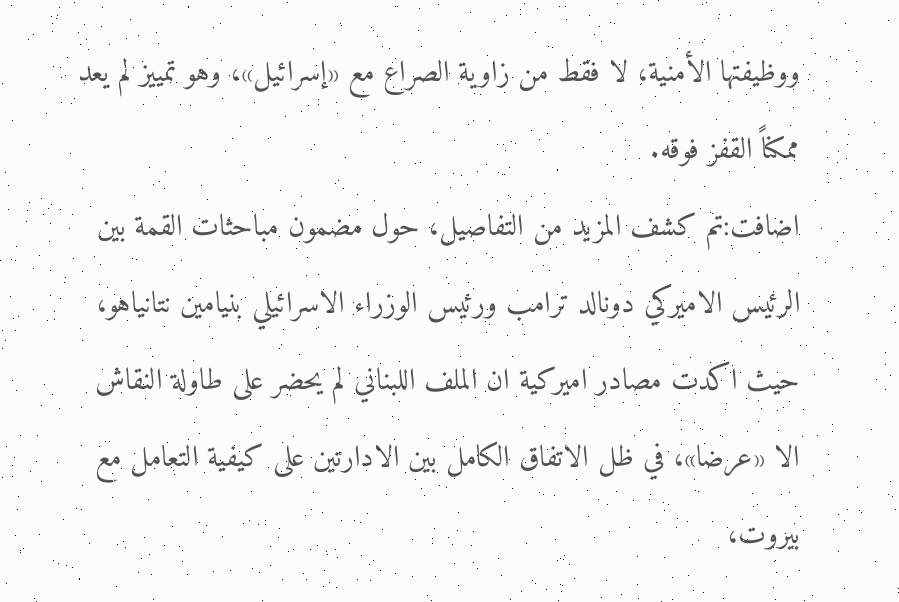ووظيفتها الأمنية، لا فقط من زاوية الصراع مع «إسرائيل»، وهو تمييز لم يعد ممكناً القفز فوقه.
اضافت:تم كشف المزيد من التفاصيل، حول مضمون مباحثات القمة بين الرئيس الاميركي دونالد ترامب ورئيس الوزراء الاسرائيلي بنيامين نتانياهو، حيث اكدت مصادر اميركية ان الملف اللبناني لم يحضر على طاولة النقاش الا «عرضا»، في ظل الاتفاق الكامل بين الادارتين على كيفية التعامل مع بيروت،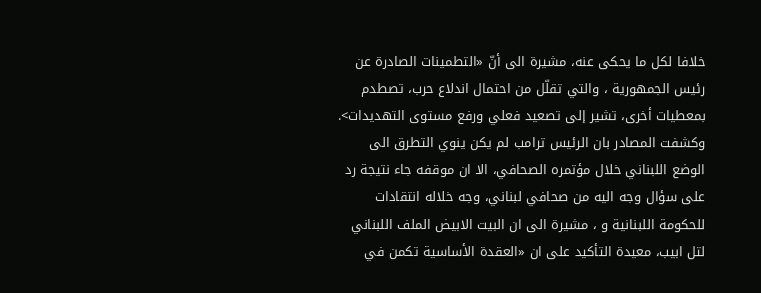خلافا لكل ما يحكى عنه، مشيرة الى أنّ «التطمينات الصادرة عن رئيس الجمهورية ، والتي تقلّل من احتمال اندلاع حرب، تصطدم بمعطيات أخرى، تشير إلى تصعيد فعلي ورفع مستوى التهديدات>.
وكشفت المصادر بان الرئيس ترامب لم يكن ينوي التطرق الى الوضع اللبناني خلال مؤتمره الصحافي، الا ان موقفه جاء نتيجة رد على سؤال وجه اليه من صحافي لبناني، وجه خلاله انتقادات للحكومة اللبنانية و ، مشيرة الى ان البيت الابيض الملف اللبناني لتل ابيب، معيدة التأكيد على ان «العقدة الأساسية تكمن في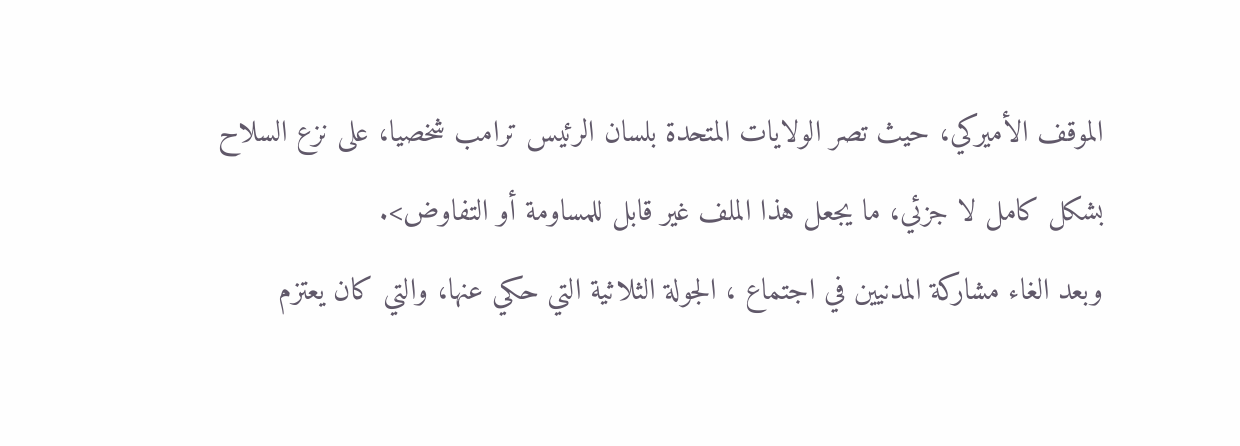الموقف الأميركي، حيث تصر الولايات المتحدة بلسان الرئيس ترامب شخصيا، على نزع السلاح بشكل كامل لا جزئي، ما يجعل هذا الملف غير قابل للمساومة أو التفاوض>.
وبعد الغاء مشاركة المدنيين في اجتماع ، الجولة الثلاثية التي حكي عنها، والتي كان يعتزم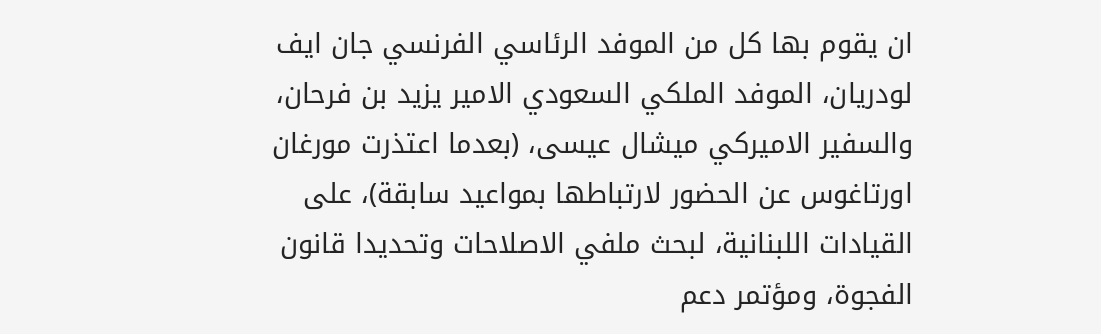ان يقوم بها كل من الموفد الرئاسي الفرنسي جان ايف لودريان، الموفد الملكي السعودي الامير يزيد بن فرحان، والسفير الاميركي ميشال عيسى، (بعدما اعتذرت مورغان اورتاغوس عن الحضور لارتباطها بمواعيد سابقة)، على القيادات اللبنانية، لبحث ملفي الاصلاحات وتحديدا قانون الفجوة، ومؤتمر دعم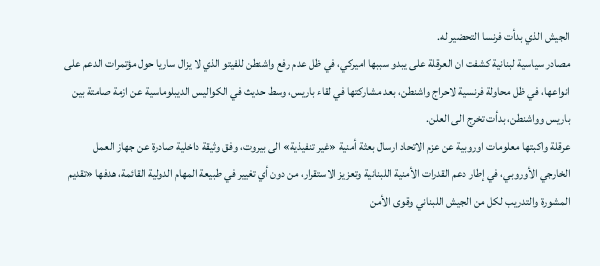الجيش الذي بدأت فرنسا التحضير له.
مصادر سياسية لبنانية كشفت ان العرقلة على يبدو سببها اميركي، في ظل عدم رفع واشنطن للفيتو الذي لا يزال ساريا حول مؤتمرات الدعم على انواعها، في ظل محاولة فرنسية لاحراج واشنطن، بعد مشاركتها في لقاء باريس، وسط حديث في الكواليس الديبلوماسية عن ازمة صامتة بين باريس وواشنطن، بدأت تخرج الى العلن.
عرقلة واكبتها معلومات اوروبية عن عزم الاتحاد ارسال بعثة أمنية «غير تنفيذية» الى بيروت، وفق وثيقة داخلية صادرة عن جهاز العمل الخارجي الأوروبي، في إطار دعم القدرات الأمنية اللبنانية وتعزيز الاستقرار، من دون أي تغيير في طبيعة المهام الدولية القائمة، هدفها «تقديم المشورة والتدريب لكل من الجيش اللبناني وقوى الأمن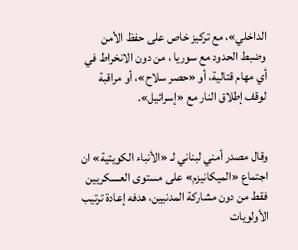الداخلي»، مع تركيز خاص على حفظ الأمن وضبط الحدود مع سوريا ، من دون الانخراط في أي مهام قتالية، أو «حصر سلاح»، أو مراقبة لوقف إطلاق النار مع «إسرائيل».


وقال مصدر أمني لبناني لـ «الأنباء الكويتية» ان اجتماع «الميكانيزم» على مستوى العسكريين فقط من دون مشاركة المدنيين، هدفه إعادة ترتيب الأولويات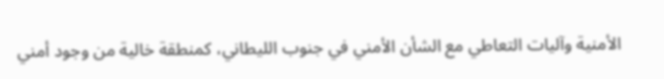الأمنية وآليات التعاطي مع الشأن الأمني في جنوب الليطاني، كمنطقة خالية من وجود أمني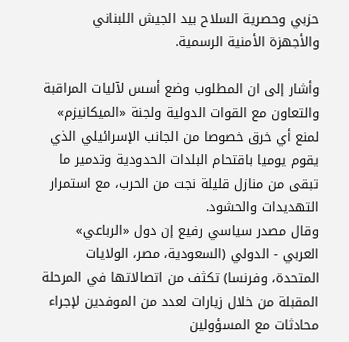حزبي وحصرية السلاح بيد الجيش اللبناني والأجهزة الأمنية الرسمية.

وأشار إلى ان المطلوب وضع أسس لآليات المراقبة والتعاون مع القوات الدولية ولجنة «الميكانيزم» لمنع أي خرق خصوصا من الجانب الإسرائيلي الذي يقوم يوميا باقتحام البلدات الحدودية وتدمير ما تبقى من منازل قليلة نجت من الحرب، مع استمرار التهديدات والحشود.
وقال مصدر سياسي رفيع إن دول «الرباعي» العربي - الدولي (السعودية، مصر، الولايات المتحدة، وفرنسا) تكثف من اتصالاتها في المرحلة المقبلة من خلال زيارات لعدد من الموفدين لإجراء محادثات مع المسؤولين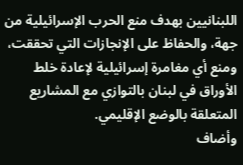اللبنانيين بهدف منع الحرب الإسرائيلية من جهة، والحفاظ على الإنجازات التي تحققت، ومنع أي مغامرة إسرائيلية لإعادة خلط الأوراق في لبنان بالتوازي مع المشاريع المتعلقة بالوضع الإقليمي.
وأضاف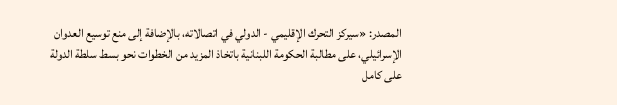المصدر: «سيركز التحرك الإقليمي - الدولي في اتصالاته، بالإضافة إلى منع توسيع العدوان الإسرائيلي، على مطالبة الحكومة اللبنانية باتخاذ المزيد من الخطوات نحو بسط سلطة الدولة على كامل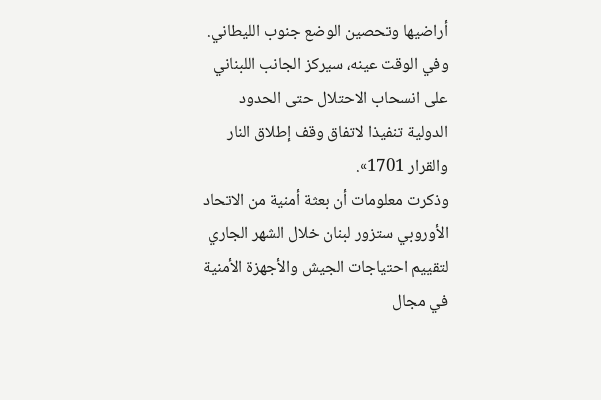أراضيها وتحصين الوضع جنوب الليطاني. وفي الوقت عينه، سيركز الجانب اللبناني على انسحاب الاحتلال حتى الحدود الدولية تنفيذا لاتفاق وقف إطلاق النار والقرار 1701».
وذكرت معلومات أن بعثة أمنية من الاتحاد الأوروبي ستزور لبنان خلال الشهر الجاري لتقييم احتياجات الجيش والأجهزة الأمنية في مجال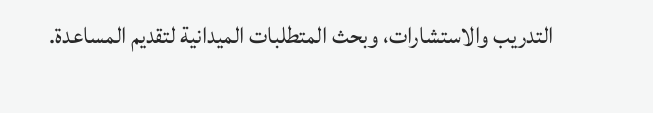التدريب والاستشارات، وبحث المتطلبات الميدانية لتقديم المساعدة.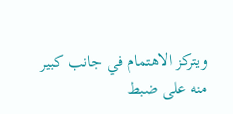ويتركز الاهتمام في جانب كبير منه على ضبط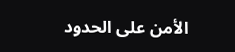الأمن على الحدود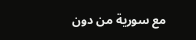مع سورية من دون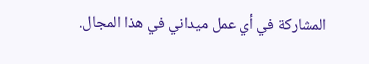المشاركة في أي عمل ميداني في هذا المجال.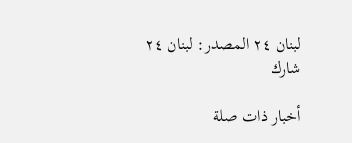لبنان ٢٤ المصدر: لبنان ٢٤
شارك

أخبار ذات صلة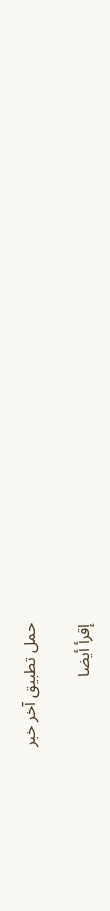حمل تطبيق آخر خبر

إقرأ أيضا